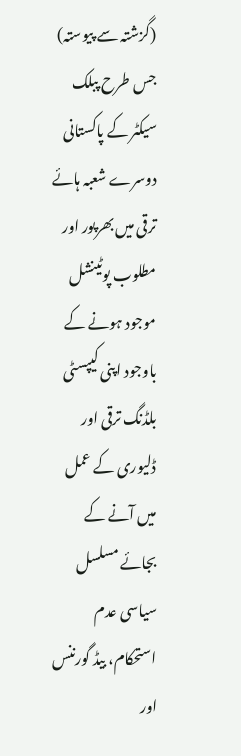(گزشتہ سے پیوستہ)
جس طرح پبلک سیکٹر کے پاکستانی دوسرے شعبہ ہائے ترقی میں بھرپور اور مطلوب پوٹینشل موجود ہونے کے باوجود اپنی کیپسٹی بلڈنگ ترقی اور ڈلیوری کے عمل میں آنے کے بجائے مسلسل سیاسی عدم استحکام، بیڈ گورننس اور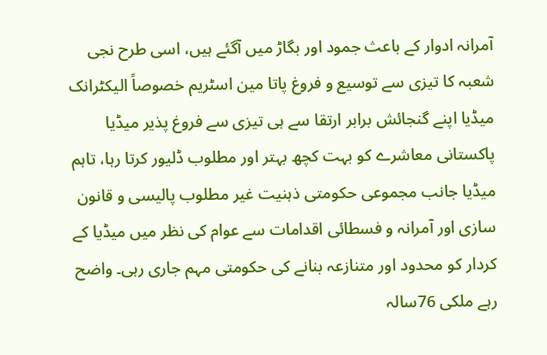آمرانہ ادوار کے باعث جمود اور بگاڑ میں آگئے ہیں، اسی طرح نجی شعبہ کا تیزی سے توسیع و فروغ پاتا مین اسٹریم خصوصاً الیکٹرانک میڈیا اپنے گنجائش برابر ارتقا سے ہی تیزی سے فروغ پذیر میڈیا پاکستانی معاشرے کو بہت کچھ بہتر اور مطلوب ڈلیور کرتا رہا، تاہم میڈیا جانب مجموعی حکومتی ذہنیت غیر مطلوب پالیسی و قانون سازی اور آمرانہ و فسطائی اقدامات سے عوام کی نظر میں میڈیا کے کردار کو محدود اور متنازعہ بنانے کی حکومتی مہم جاری رہی۔ واضح رہے ملکی 76سالہ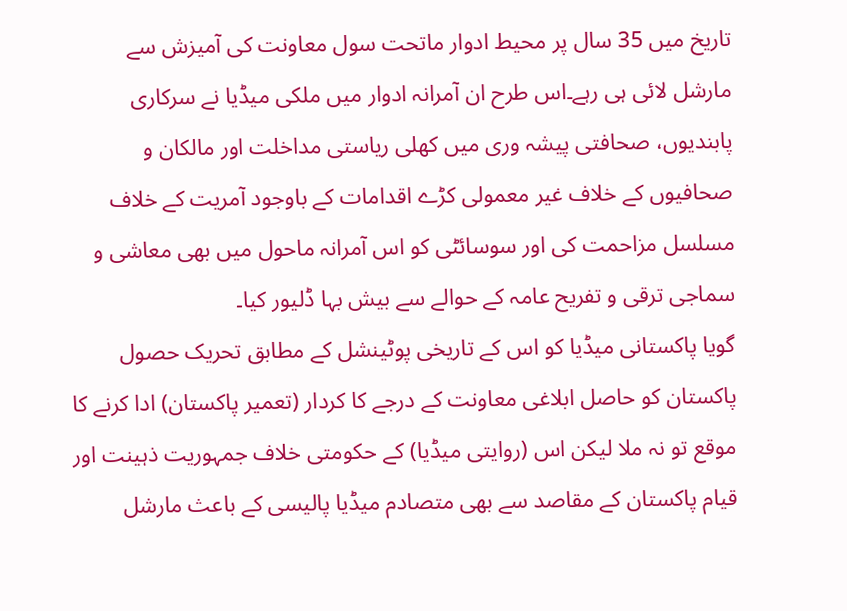تاریخ میں 35 سال پر محیط ادوار ماتحت سول معاونت کی آمیزش سے مارشل لائی ہی رہے۔اس طرح ان آمرانہ ادوار میں ملکی میڈیا نے سرکاری پابندیوں، صحافتی پیشہ وری میں کھلی ریاستی مداخلت اور مالکان و صحافیوں کے خلاف غیر معمولی کڑے اقدامات کے باوجود آمریت کے خلاف مسلسل مزاحمت کی اور سوسائٹی کو اس آمرانہ ماحول میں بھی معاشی و سماجی ترقی و تفریح عامہ کے حوالے سے بیش بہا ڈلیور کیا۔
گویا پاکستانی میڈیا کو اس کے تاریخی پوٹینشل کے مطابق تحریک حصول پاکستان کو حاصل ابلاغی معاونت کے درجے کا کردار (تعمیر پاکستان) ادا کرنے کا موقع تو نہ ملا لیکن اس (روایتی میڈیا) کے حکومتی خلاف جمہوریت ذہینت اور قیام پاکستان کے مقاصد سے بھی متصادم میڈیا پالیسی کے باعث مارشل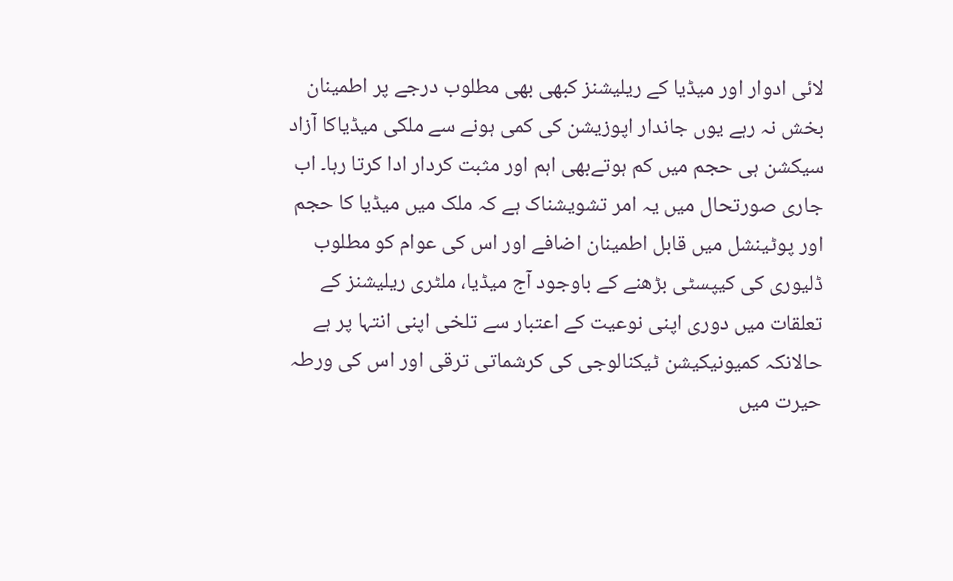لائی ادوار اور میڈیا کے ریلیشنز کبھی بھی مطلوب درجے پر اطمینان بخش نہ رہے یوں جاندار اپوزیشن کی کمی ہونے سے ملکی میڈیاکا آزاد سیکشن ہی حجم میں کم ہوتےبھی اہم اور مثبت کردار ادا کرتا رہا۔ اب جاری صورتحال میں یہ امر تشویشناک ہے کہ ملک میں میڈیا کا حجم اور پوٹینشل میں قابل اطمینان اضافے اور اس کی عوام کو مطلوب ڈلیوری کی کیپسٹی بڑھنے کے باوجود آج میڈیا، ملٹری ریلیشنز کے تعلقات میں دوری اپنی نوعیت کے اعتبار سے تلخی اپنی انتہا پر ہے حالانکہ کمیونیکیشن ٹیکنالوجی کی کرشماتی ترقی اور اس کی ورطہ حیرت میں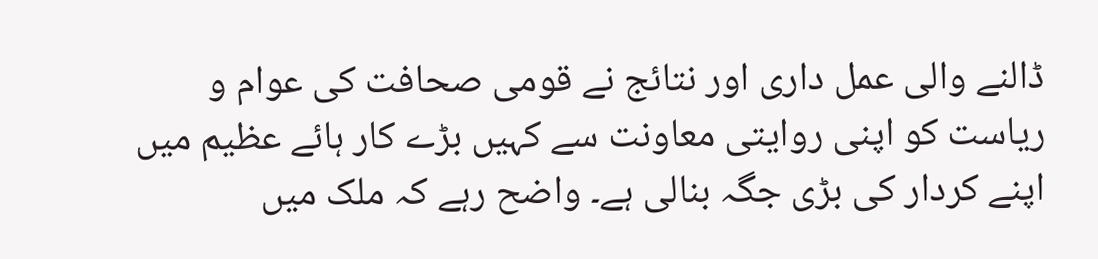ڈالنے والی عمل داری اور نتائج نے قومی صحافت کی عوام و ریاست کو اپنی روایتی معاونت سے کہیں بڑے کار ہائے عظیم میں اپنے کردار کی بڑی جگہ بنالی ہے۔ واضح رہے کہ ملک میں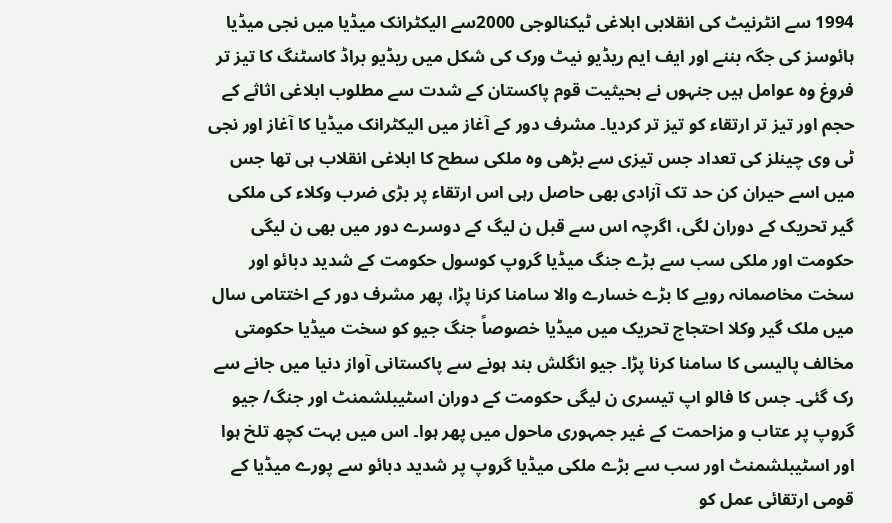1994 سے انٹرنیٹ کی انقلابی ابلاغی ٹیکنالوجی 2000سے الیکٹرانک میڈیا میں نجی میڈیا ہائوسز کی جگہ بننے اور ایف ایم ریڈیو نیٹ ورک کی شکل میں ریڈیو براڈ کاسٹنگ کا تیز تر فروغ وہ عوامل ہیں جنہوں نے بحیثیت قوم پاکستان کے شدت سے مطلوب ابلاغی اثاثے کے حجم اور تیز تر ارتقاء کو تیز تر کردیا۔ مشرف دور کے آغاز میں الیکٹرانک میڈیا کا آغاز اور نجی ٹی وی چینلز کی تعداد جس تیزی سے بڑھی وہ ملکی سطح کا ابلاغی انقلاب ہی تھا جس میں اسے حیران کن حد تک آزادی بھی حاصل رہی اس ارتقاء پر بڑی ضرب وکلاء کی ملکی گیر تحریک کے دوران لگی، اگرچہ اس سے قبل ن لیگ کے دوسرے دور میں بھی ن لیگی حکومت اور ملکی سب سے بڑے جنگ میڈیا گروپ کوسول حکومت کے شدید دبائو اور سخت مخاصمانہ رویے کا بڑے خسارے والا سامنا کرنا پڑا، پھر مشرف دور کے اختتامی سال میں ملک گیر وکلا احتجاج تحریک میں میڈیا خصوصاً جنگ جیو کو سخت میڈیا حکومتی مخالف پالیسی کا سامنا کرنا پڑا۔ جیو انگلش بند ہونے سے پاکستانی آواز دنیا میں جانے سے رک گئی۔ جس کا فالو اپ تیسری ن لیگی حکومت کے دوران اسٹیبلشمنٹ اور جنگ/ جیو گروپ پر عتاب و مزاحمت کے غیر جمہوری ماحول میں پھر ہوا۔ اس میں بہت کچھ تلخ ہوا اور اسٹیبلشمنٹ اور سب سے بڑے ملکی میڈیا گروپ پر شدید دبائو سے پورے میڈیا کے قومی ارتقائی عمل کو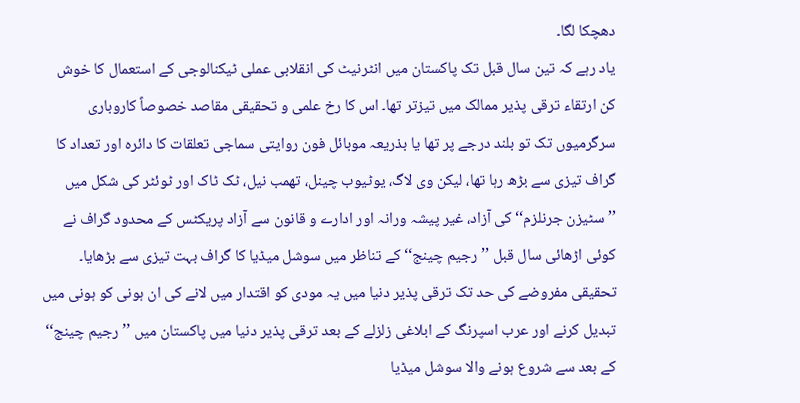دھچکا لگا۔
یاد رہے کہ تین سال قبل تک پاکستان میں انٹرنیٹ کی انقلابی عملی ٹیکنالوجی کے استعمال کا خوش کن ارتقاء ترقی پذیر ممالک میں تیزتر تھا۔ اس کا رخ علمی و تحقیقی مقاصد خصوصاً کاروباری سرگرمیوں تک تو بلند درجے پر تھا یا بذریعہ موبائل فون روایتی سماجی تعلقات کا دائرہ اور تعداد کا گراف تیزی سے بڑھ رہا تھا، لیکن وی لاگ، یوٹیوب چینل، تھمب نیل، ٹک ٹاک اور ٹوئٹر کی شکل میں ’’سٹیزن جرنلزم‘‘ کی آزاد، غیر پیشہ ورانہ اور ادارے و قانون سے آزاد پریکٹس کے محدود گراف نے کوئی اڑھائی سال قبل ’’رجیم چینج‘‘ کے تناظر میں سوشل میڈیا کا گراف بہت تیزی سے بڑھایا۔ تحقیقی مفروضے کی حد تک ترقی پذیر دنیا میں یہ مودی کو اقتدار میں لانے کی ان ہونی کو ہونی میں تبدیل کرنے اور عرب اسپرنگ کے ابلاغی زلزلے کے بعد ترقی پذیر دنیا میں پاکستان میں ’’رجیم چینج‘‘ کے بعد سے شروع ہونے والا سوشل میڈیا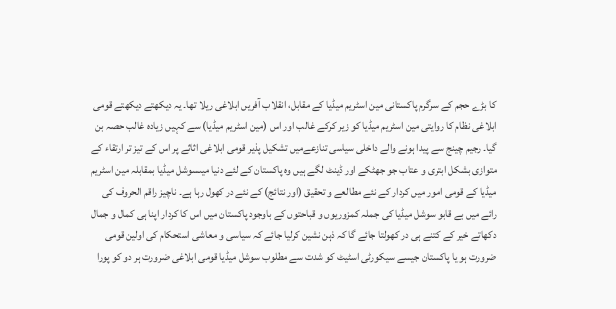کا بڑے حجم کے سرگرم پاکستانی مین اسٹریم میڈیا کے مقابل، انقلاب آفریں ابلاغی ریلا تھا۔ یہ دیکھتے دیکھتے قومی ابلاغی نظام کا روایتی مین اسٹریم میڈیا کو زیر کرکے غالب اور اس (مین اسٹریم میڈیا) سے کہیں زیادہ غالب حصہ بن گیا۔ رجیم چینج سے پیدا ہونے والے داخلی سیاسی تنازعےمیں تشکیل پذیر قومی ابلاغی اثاثے پر اس کے تیز تر ارتقاء کے متوازی بشکل ابتری و عتاب جو جھٹکے اور ڈینٹ لگے ہیں وہ پاکستان کے لئے دنیا میںسوشل میڈیا بمقابلہ مین اسٹریم میڈیا کے قومی امور میں کردار کے نئے مطالعے و تحقیق (اور نتائج) کے نئے در کھول رہا ہے۔ ناچیز راقم الحروف کی رائے میں بے قابو سوشل میڈیا کی جملہ کمزوریوں و قباحتوں کے باوجود پاکستان میں اس کا کردار اپنا ہی کمال و جمال دکھاتے خیر کے کتنے ہی در کھولتا جائے گا کہ ذہن نشین کرلیا جائے کہ سیاسی و معاشی استحکام کی اولین قومی ضرورت ہو یا پاکستان جیسے سیکورٹی اسٹیٹ کو شدت سے مطلوب سوشل میڈیا قومی ابلاغی ضرورت ہر دو کو پورا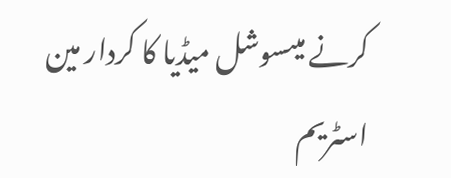کرنے میںسوشل میڈیا کا کردار مین اسٹریم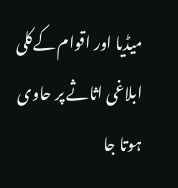میڈیا اور اقوام کےکلی ابلاغی اثاثے پر حاوی ہوتا جا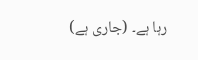رہا ہے۔ (جاری ہے)